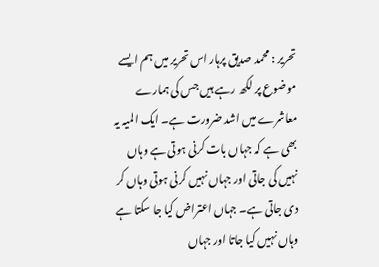تحریر : محمد صدیق پرہار اس تحریر میں ہم ایسے موضوع پر لکھ رہے ہیں جس کی ہمارے معاشرے میں اشد ضرورت ہے۔ ایک المیہ یہ بھی ہے کہ جہاں بات کرنی ہوتی ہے وہاں نہیں کی جاتی اور جہاں نہیں کرنی ہوتی وہاں کر دی جاتی ہے۔ جہاں اعتراض کیا جا سکتا ہے وہاں نہیں کیا جاتا اور جہاں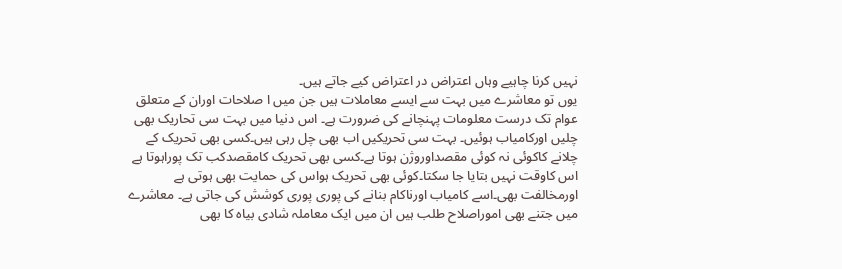نہیں کرنا چاہیے وہاں اعتراض در اعتراض کیے جاتے ہیں۔
یوں تو معاشرے میں بہت سے ایسے معاملات ہیں جن میں ا صلاحات اوران کے متعلق عوام تک درست معلومات پہنچانے کی ضرورت ہے۔ اس دنیا میں بہت سی تحاریک بھی چلیں اورکامیاب ہوئیں۔ بہت سی تحریکیں اب بھی چل رہی ہیں۔کسی بھی تحریک کے چلانے کاکوئی نہ کوئی مقصداوروژن ہوتا ہے۔کسی بھی تحریک کامقصدکب تک پوراہوتا ہے اس کاوقت نہیں بتایا جا سکتا۔کوئی بھی تحریک ہواس کی حمایت بھی ہوتی ہے اورمخالفت بھی۔اسے کامیاب اورناکام بنانے کی پوری پوری کوشش کی جاتی ہے۔ معاشرے میں جتنے بھی اموراصلاح طلب ہیں ان میں ایک معاملہ شادی بیاہ کا بھی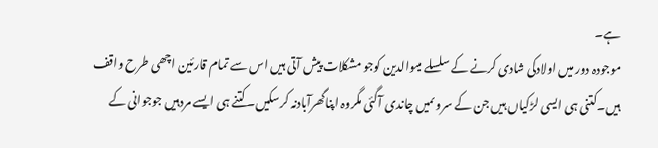ہے۔
موجودہ دور میں اولادکی شادی کرنے کے سلسلے میںوالدین کوجو مشکلات پیش آتی ہیں اس سے تمام قارئین اچھی طرح واقف ہیں۔کتنی ہی ایسی لڑکیاں ہیں جن کے سروںمیں چاندی آگئی مگروہ اپناگھرآبادنہ کرسکیں۔کتنے ہی ایسے مردہیں جوجوانی کے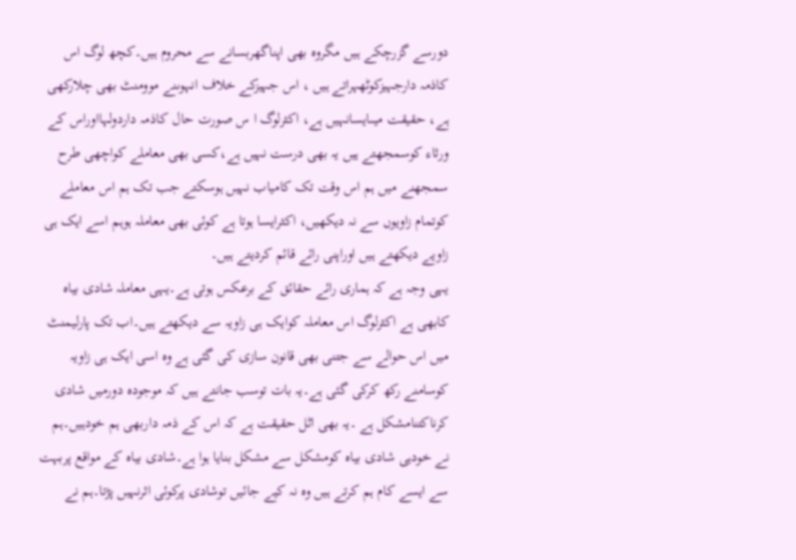دورسے گزرچکے ہیں مگروہ بھی اپناگھربسانے سے محروم ہیں۔کچھ لوگ اس کاذمہ دارجہیزکوٹھہراتے ہیں ، اس جہیزکے خلاف انہوںنے موومنٹ بھی چلارکھی ہے، حقیقت میںایسانہیں ہے، اکثرلوگ ا س صورت حال کاذمہ داردولہااوراس کے ورثاء کوسمجھتے ہیں یہ بھی درست نہیں ہے،کسی بھی معاملے کواچھی طرح سمجھنے میں ہم اس وقت تک کامیاب نہیں ہوسکتے جب تک ہم اس معاملے کوتمام زاویوں سے نہ دیکھیں، اکثرایسا ہوتا ہے کوئی بھی معاملہ ہوہم اسے ایک ہی زاویے دیکھتے ہیں اوراپنی رائے قائم کردیتے ہیں۔
یہی وجہ ہے کہ ہماری رائے حقائق کے برعکس ہوتی ہے۔یہی معاملہ شادی بیاہ کابھی ہے اکثرلوگ اس معاملہ کوایک ہی زاویہ سے دیکھتے ہیں۔اب تک پارلیمنٹ میں اس حوالے سے جتنی بھی قانون سازی کی گئی ہے وہ اسی ایک ہی زاویہ کوسامنے رکھ کرکی گئی ہے۔یہ بات توسب جانتے ہیں کہ موجودہ دورمیں شادی کرناکتنامشکل ہے ۔یہ بھی اٹل حقیقت ہے کہ اس کے ذمہ داربھی ہم خودہیں۔ہم نے خودہی شادی بیاہ کومشکل سے مشکل بنایا ہوا ہے۔شادی بیاہ کے مواقع پربہت سے ایسے کام ہم کرتے ہیں وہ نہ کیے جائیں توشادی پرکوئی اثرنہیں پڑتا۔ہم نے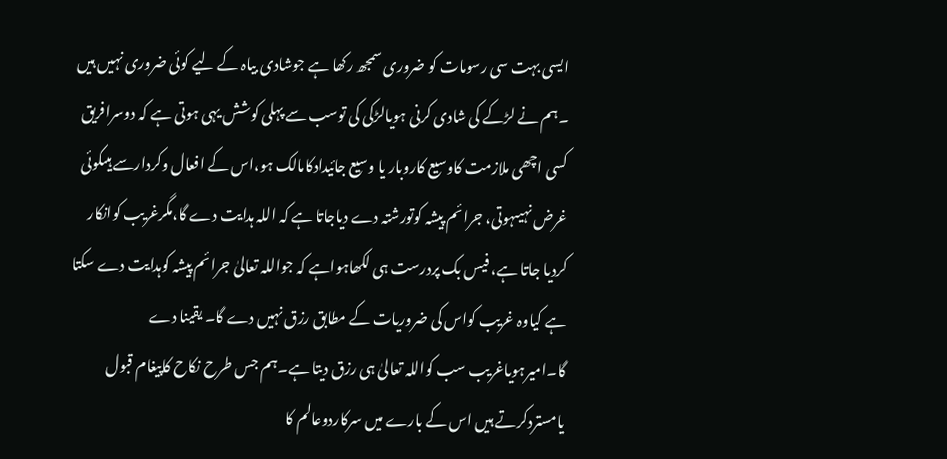ایسی بہت سی رسومات کو ضروری سمجھ رکھا ہے جوشادی بیاہ کے لیے کوئی ضروری نہیں ہیں
۔ہم نے لڑکے کی شادی کرنی ہویالڑکی کی توسب سے پہلی کوشش یہی ہوتی ہے کہ دوسرافریق کسی اچھی ملازمت کاوسیع کاروبار یا وسیع جائیدادکامالک ہو،اس کے افعال وکردارسے ہیںکوئی غرض نہیںہوتی، جرائم پیشہ کوتورشتہ دے دیاجاتا ہے کہ اللہ ہدایت دے گا،مگرغریب کوانکار کردیا جاتا ہے، فیس بک پردرست ہی لکھاہواہے کہ جواللہ تعالیٰ جرائم پیشہ کوہدایت دے سکتا ہے کیاوہ غریب کواس کی ضروریات کے مطابق رزق نہیں دے گا۔ یقینا دے گا۔امیرہویاغریب سب کواللہ تعالیٰ ہی رزق دیتا ہے۔ہم جس طرح نکاح کاپیغام قبول یامستردکرتے ہیں اس کے بارے میں سرکاردوعالم کا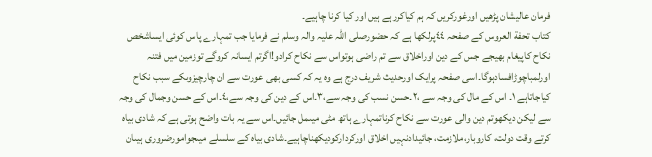فرمان عالیشان پڑھیں اورغورکریں کہ ہم کیاکررہے ہیں اور کیا کرنا چاہیے۔
کتاب تحفة العروس کے صفحہ ٤٤پرلکھا ہے کہ حضورصلی اللہ علیہ والہ وسلم نے فرمایا جب تمہارے پاس کوئی ایساشخص نکاح کاپیغام بھیجے جس کے دین اوراخلاق سے تم راضی ہوتواس سے نکاح کرادو!اگرتم ایسانہ کروگے توزمین میں فتنہ اورلمباچوڑافسادہوگا۔اسی صفحہ پرایک اورحدیث شریف درج ہے وہ یہ کہ کسی بھی عورت سے ان چارچیزوںکے سبب نکاح کیاجاتاہے ١۔ اس کے مال کی وجہ سے ،٢۔حسن نسب کی وجہ سے،٣۔اس کے دین کی وجہ سے،٤۔اس کے حسن وجمال کی وجہ سے لیکن دیکھوتم دین والی عورت سے نکاح کرناتمہارے ہاتھ مٹی میںمل جائیں۔اس سے یہ بات واضح ہوتی ہے کہ شادی بیاہ کرتے وقت دولت، کاروبار،ملازمت، جائیدادنہیں اخلاق اورکردارکودیکھناچاہیے۔شادی بیاہ کے سلسلے میںجوامورضروری ہیںان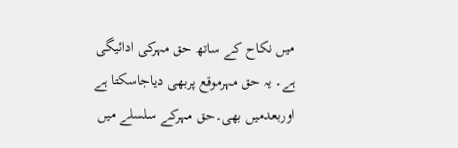میں نکاح کے ساتھ حق مہرکی ادائیگی ہے۔ یہ حق مہرموقع پربھی دیاجاسکتا ہے اوربعدمیں بھی۔حق مہرکے سلسلے میں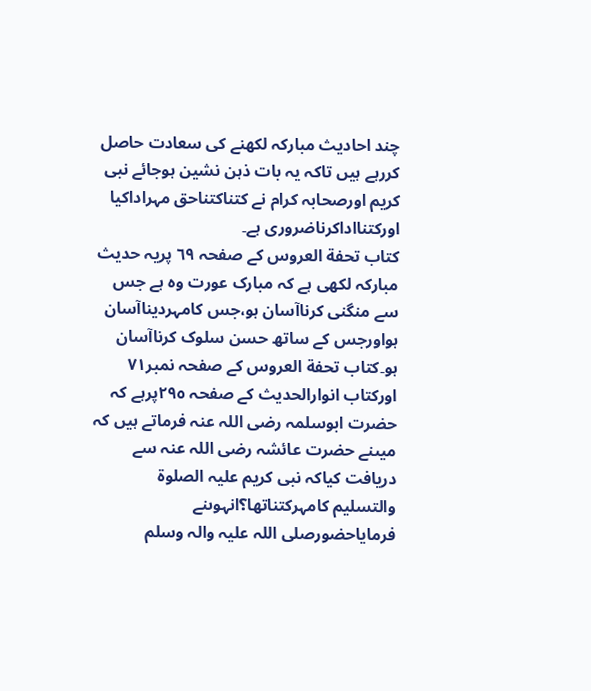چند احادیث مبارکہ لکھنے کی سعادت حاصل کررہے ہیں تاکہ یہ بات ذہن نشین ہوجائے نبی کریم اورصحابہ کرام نے کتناکتناحق مہراداکیا اورکتنااداکرناضروری ہے۔
کتاب تحفة العروس کے صفحہ ٦٩ پریہ حدیث مبارکہ لکھی ہے کہ مبارک عورت وہ ہے جس سے منگنی کرناآسان ہو،جس کامہردیناآسان ہواورجس کے ساتھ حسن سلوک کرناآسان ہو۔کتاب تحفة العروس کے صفحہ نمبر٧١ اورکتاب انوارالحدیث کے صفحہ ٢٩٥پرہے کہ حضرت ابوسلمہ رضی اللہ عنہ فرماتے ہیں کہ میںنے حضرت عائشہ رضی اللہ عنہ سے دریافت کیاکہ نبی کریم علیہ الصلوة والتسلیم کامہرکتناتھا؟انہوںنے فرمایاحضورصلی اللہ علیہ والہ وسلم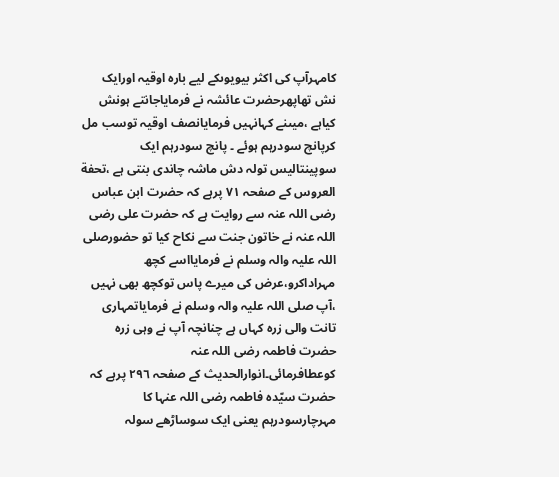کامہرآپ کی اکثر بیویوںکے لیے بارہ اوقیہ اورایک نش تھاپھرحضرت عائشہ نے فرمایاجانتے ہونش کیاہے ،میںنے کہانہیں فرمایانصف اوقیہ توسب مل کرپانچ سودرہم ہوئے ۔ پانچ سودرہم ایک سوپینتالیس تولہ دش ماشہ چاندی بنتی ہے ،تحفة العروس کے صفحہ ٧١ پرہے کہ حضرت ابن عباس رضی اللہ عنہ سے روایت ہے کہ حضرت علی رضی اللہ عنہ نے خاتون جنت سے نکاح کیا تو حضورصلی اللہ علیہ والہ وسلم نے فرمایااسے کچھ مہراداکرو،عرض کی میرے پاس توکچھ بھی نہیں ،آپ صلی اللہ علیہ والہ وسلم نے فرمایاتمہاری تانت والی زرہ کہاں ہے چنانچہ آپ نے وہی زرہ حضرت فاطمہ رضی اللہ عنہ کوعطافرمائی۔انوارالحدیث کے صفحہ ٢٩٦ پرہے کہ حضرت سیّدہ فاطمہ رضی اللہ عنہا کا مہرچارسودرہم یعنی ایک سوساڑھے سولہ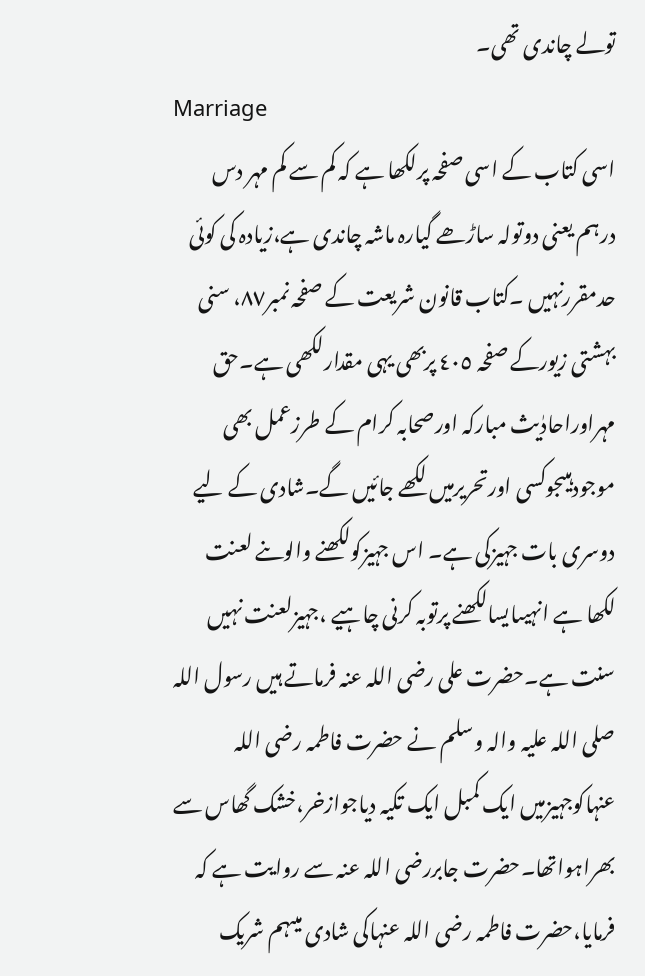تولے چاندی تھی۔
Marriage
اسی کتاب کے اسی صفحہ پرلکھا ہے کہ کم سے کم مہر دس درہم یعنی دوتولہ ساڑھے گیارہ ماشہ چاندی ہے،زیادہ کی کوئی حدمقررنہیں ۔کتاب قانون شریعت کے صفحہ نمبر٨٧، سنی بہشتی زیورکے صفحہ ٤٠٥ پربھی یہی مقدارلکھی ہے۔حق مہراوراحادٰیث مبارکہ اورصحابہ کرام کے طرزعمل بھی موجودہیںجوکسی اورتحریرمیں لکھے جائیں گے۔شادی کے لیے دوسری بات جہیزکی ہے۔ اس جہیزکولکھنے والوںنے لعنت لکھا ہے انہیںایسالکھنے پرتوبہ کرنی چاہیے ،جہیزلعنت نہیں سنت ہے۔حضرت علی رضی اللہ عنہ فرماتے ہیں رسول اللہ صلی اللہ علیہ والہ وسلم نے حضرت فاطمہ رضی اللہ عنہاکوجہیزمیں ایک کمبل ایک تکیہ دیاجوازخر،خشک گھاس سے بھراہواتھا۔حضرت جابررضی اللہ عنہ سے روایت ہے کہ فرمایا،حضرت فاطمہ رضی اللہ عنہاکی شادی میںہم شریک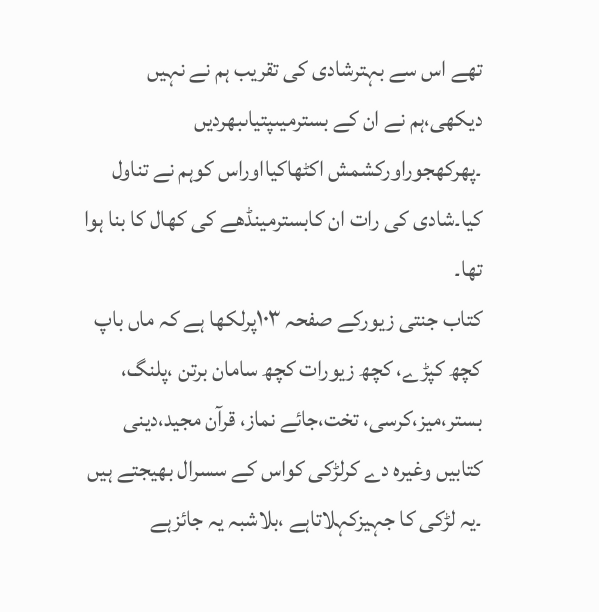تھے اس سے بہترشادی کی تقریب ہم نے نہیں دیکھی،ہم نے ان کے بسترمیںپتیاںبھردیں ۔پھرکھجوراورکشمش اکٹھاکیااوراس کوہم نے تناول کیا۔شادی کی رات ان کابسترمینڈھے کی کھال کا بنا ہوا تھا۔
کتاب جنتی زیورکے صفحہ ١٠٣پرلکھا ہے کہ ماں باپ کچھ کپڑے، کچھ زیورات کچھ سامان برتن ،پلنگ، بستر،میز،کرسی، تخت،جائے نماز، قرآن مجید،دینی کتابیں وغیرہ دے کرلڑکی کواس کے سسرال بھیجتے ہیں ۔یہ لڑکی کا جہیزکہلاتاہے ،بلاشبہ یہ جائزہے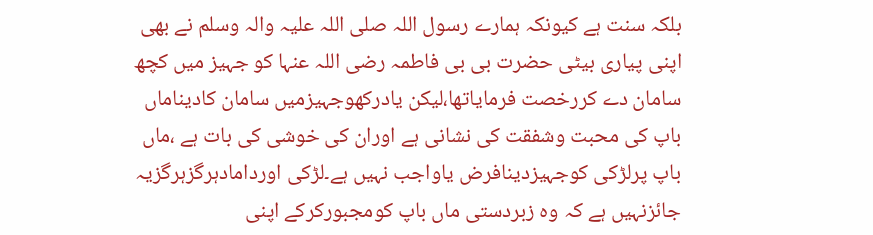بلکہ سنت ہے کیونکہ ہمارے رسول اللہ صلی اللہ علیہ والہ وسلم نے بھی اپنی پیاری بیٹی حضرت بی بی فاطمہ رضی اللہ عنہا کو جہیز میں کچھ سامان دے کررخصت فرمایاتھا،لیکن یادرکھوجہیزمیں سامان کادیناماں باپ کی محبت وشفقت کی نشانی ہے اوران کی خوشی کی بات ہے ،ماں باپ پرلڑکی کوجہیزدینافرض یاواجب نہیں ہے۔لڑکی اوردامادہرگزہرگزیہ جائزنہیں ہے کہ وہ زبردستی ماں باپ کومجبورکرکے اپنی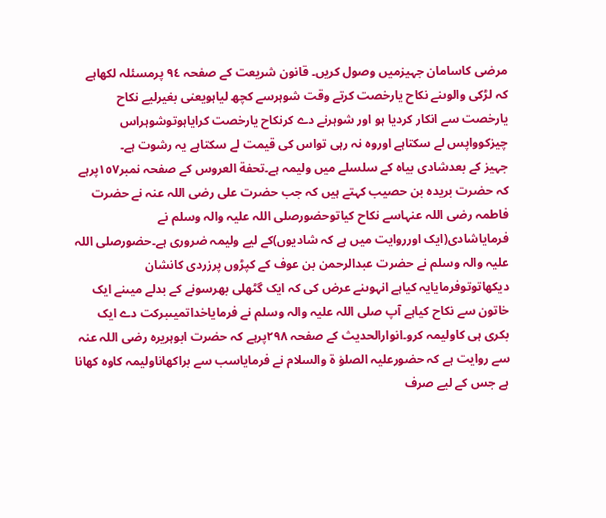مرضی کاسامان جہیزمیں وصول کریں۔ قانون شریعت کے صفحہ ٩٤ پرمسئلہ لکھاہے کہ لڑکی والوںنے نکاح یارخصت کرتے وقت شوہرسے کچھ لیاہویعنی بغیرلیے نکاح یارخصت سے انکار کردیا ہو اور شوہرنے دے کرنکاح یارخصت کرایاہوتوشوہراس چیزکوواپس لے سکتاہے اوروہ نہ رہی تواس کی قیمت لے سکتاہے یہ رشوت ہے۔
جہیز کے بعدشادی بیاہ کے سلسلے میں ولیمہ ہے۔تحفة العروس کے صفحہ نمبر١٥٧پرہے کہ حضرت بریدہ بن حصیب کہتے ہیں کہ جب حضرت علی رضی اللہ عنہ نے حضرت فاطمہ رضی اللہ عنہاسے نکاح کیاتوحضورصلی اللہ علیہ والہ وسلم نے فرمایاشادی(ایک اورروایت میں ہے کہ شادیوں)کے لیے ولیمہ ضروری ہے۔حضورصلی اللہ علیہ والہ وسلم نے حضرت عبدالرحمن بن عوف کے کپڑوں پرزردی کانشان دیکھاتوتوفرمایایہ کیاہے انہوںنے عرض کی کہ ایک گٹھلی بھرسونے کے بدلے میںنے ایک خاتون سے نکاح کیاہے آپ صلی اللہ علیہ والہ وسلم نے فرمایاخداتمیںبرکت دے ایک بکری ہی کاولیمہ کرو۔انوارالحدیث کے صفحہ ٢٩٨پرہے کہ حضرت ابوہریرہ رضی اللہ عنہ سے روایت ہے کہ حضورعلیہ الصلوٰ ة والسلام نے فرمایاسب سے براکھاناولیمہ کاوہ کھانا ہے جس کے لیے صرف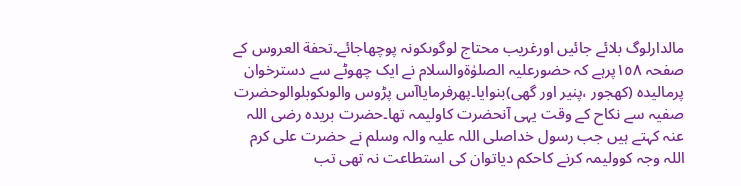مالدارلوگ بلائے جائیں اورغریب محتاج لوگوںکونہ پوچھاجائے۔تحفة العروس کے صفحہ ١٥٨پرہے کہ حضورعلیہ الصلوٰةوالسلام نے ایک چھوٹے سے دسترخوان پرمالیدہ (کھجور ،پنیر اور گھی)بنوایا۔پھرفرمایاآس پڑوس والوںکوبلوالوحضرت صفیہ سے نکاح کے وقت یہی آنحضرت کاولیمہ تھا۔حضرت بریدہ رضی اللہ عنہ کہتے ہیں جب رسول خداصلی اللہ علیہ والہ وسلم نے حضرت علی کرم اللہ وجہ کوولیمہ کرنے کاحکم دیاتوان کی استطاعت نہ تھی تب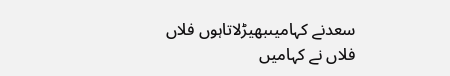سعدنے کہامیںبھیڑلاتاہوں فلاں فلاں نے کہامیں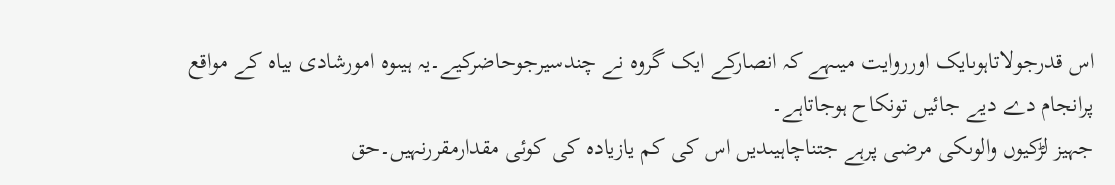اس قدرجولاتاہوںایک اورروایت میںہے کہ انصارکے ایک گروہ نے چندسیرجوحاضرکیے۔یہ ہیںوہ امورشادی بیاہ کے مواقع پرانجام دے دیے جائیں تونکاح ہوجاتاہے۔
جہیز لڑکیوں والوںکی مرضی پرہے جتناچاہیںدیں اس کی کم یازیادہ کی کوئی مقدارمقررنہیں۔حق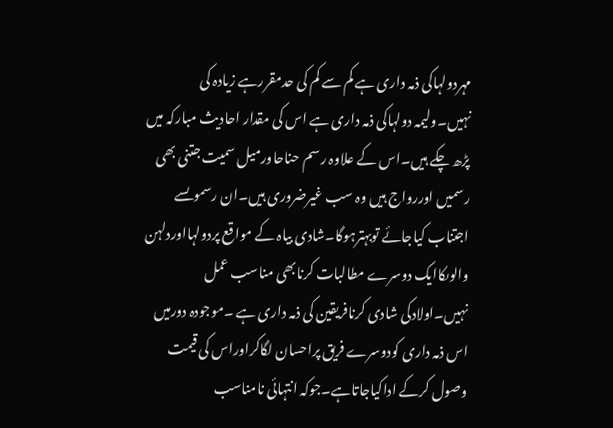مہردولہاکی ذمہ داری ہے کم سے کم کی حدمقررہے زیادہ کی نہیں۔ولیمہ دولہاکی ذمہ داری ہے اس کی مقدار احادیث مبارکہ میں پڑھ چکے ہیں۔اس کے علاوہ رسم حناحاورمیل سمیت جتنی بھی رسمیں اوررواج ہیں وہ سب غیرضروری ہیں۔ان رسموںسے اجتناب کیاجائے توبہترہوگا۔شادی بیاہ کے مواقع پردولہااوردلہن والوںکاایک دوسرے مطالبات کرنابھی مناسب عمل نہیں۔اولادکی شادی کرنافریقین کی ذمہ داری ہے ۔موجودہ دورمیں اس ذمہ داری کودوسرے فریق پراحسان لگاکراوراس کی قیمت وصول کرکے اداکیاجاتاہے۔جوکہ انتہائی نامناسب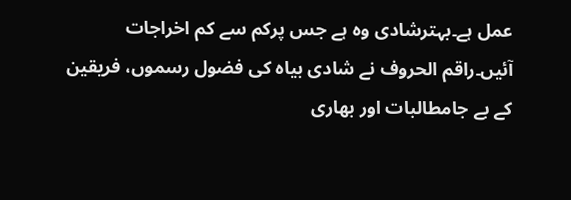عمل ہے۔بہترشادی وہ ہے جس پرکم سے کم اخراجات آئیں۔راقم الحروف نے شادی بیاہ کی فضول رسموں، فریقین کے بے جامطالبات اور بھاری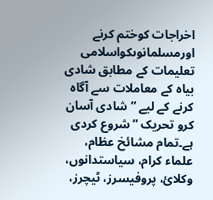اخراجات کوختم کرنے اورمسلمانوںکواسلامی تعلیمات کے مطابق شادی بیاہ کے معاملات سے آگاہ کرنے کے لیے ” شادی آسان کرو تحریک ”شروع کردی ہے۔تمام مشائخ عظام، علماء کرام، سیاستدانوں، وکلائ، پروفیسرز، ٹیچرز،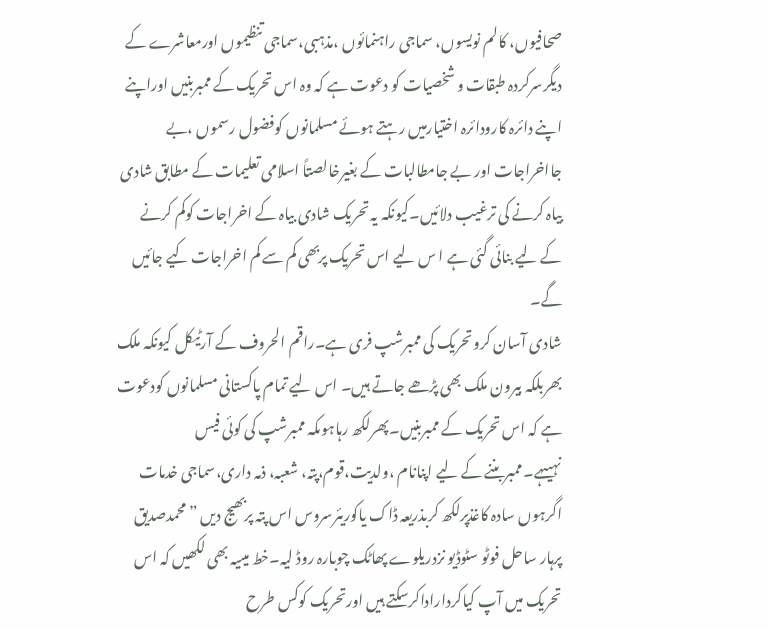صحافیوں، کالم نویسوں، سماجی راہنمائوں ،مذہبی،سماجی تنظیموں اورمعاشرے کے دیگرسرکردہ طبقات و شخصیات کو دعوت ہے کہ وہ اس تحریک کے ممبربنیں اوراپنے اپنے دائرہ کارودائرہ اختیارمیں رہتے ہوئے مسلمانوں کوفضول رسموں ،بے جااخراجات اور بے جامطالبات کے بغیرخالصتاً اسلامی تعلیمات کے مطابق شادی بیاہ کرنے کی ترغیب دلائیں۔کیونکہ یہ تحریک شادی بیاہ کے اخراجات کوکم کرنے کے لیے بنائی گئی ہے ا س لیے اس تحریک پربھی کم سے کم اخراجات کیے جائیں گے۔
شادی آسان کروتحریک کی ممبرشپ فری ہے۔راقم الحروف کے آرٹیکل کیونکہ ملک بھربلکہ بیرون ملک بھی پڑھے جاتے ہیں۔ اس لیے تمام پاکستانی مسلمانوں کودعوت ہے کہ اس تحریک کے ممبربنیں۔پھرلکھ رہاہوںکہ ممبرشپ کی کوئی فیس نہیںہے۔ممبربننے کے لیے اپنانام ،ولدیت،قوم،پتہ، شعبہ، ذمہ داری،سماجی خدمات اگرہوں سادہ کاغذپرلکھ کربذریعہ ڈاک یاکوریئرسروس اس پتہ پربھیج دیں ” محمدصدیق پرہار ساحل فوٹو سٹوڈیو نزدریلوے پھاٹک چوبارہ روڈ لیہ۔خط میںیہ بھی لکھیں کہ اس تحریک میں آپ کیاکرداراداکرسکتے ہیں اورتحریک کوکس طرح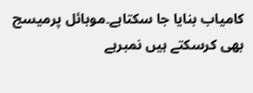کامیاب بنایا جا سکتاہے۔موبائل پرمیسج بھی کرسکتے ہیں نمبرہے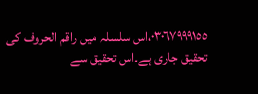٠٣٠٦٧٩٩٩١٥٥،اس سلسلہ میں راقم الحروف کی تحقیق جاری ہے۔اس تحقیق سے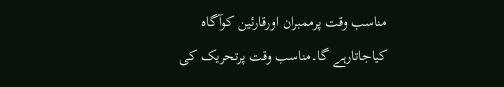مناسب وقت پرممبران اورقارئین کوآگاہ کیاجاتارہے گا۔مناسب وقت پرتحریک کی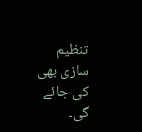تنظیم سازی بھی کی جائے گی۔